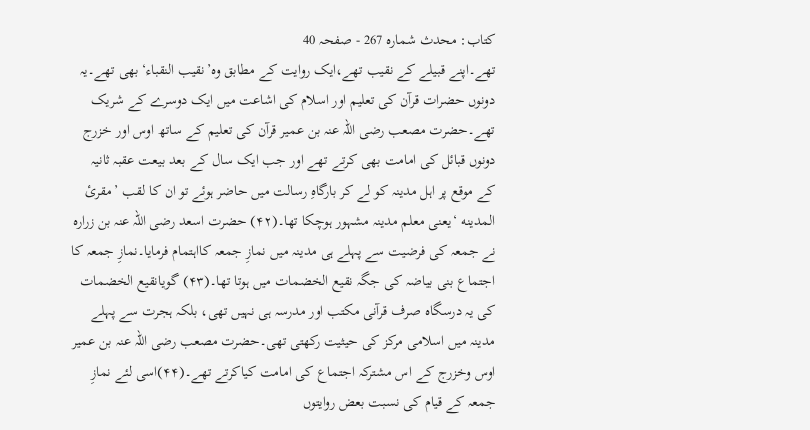کتاب: محدث شمارہ 267 - صفحہ 40
تھے۔اپنے قبیلے کے نقیب تھے،ایک روایت کے مطابق وہ’نقیب النقباء‘بھی تھے۔یہ دونوں حضرات قرآن کی تعلیم اور اسلام کی اشاعت میں ایک دوسرے کے شریک تھے۔حضرت مصعب رضی اللہ عنہ بن عمیر قرآن کی تعلیم کے ساتھ اوس اور خزرج دونوں قبائل کی امامت بھی کرتے تھے اور جب ایک سال کے بعد بیعت عقبہ ثانیہ کے موقع پر اہل مدینہ کو لے کر بارگاہِ رسالت میں حاضر ہوئے تو ان کا لقب ’مقریٔ المدينه ‘یعنی معلم مدینہ مشہور ہوچکا تھا۔(۴۲) حضرت اسعد رضی اللہ عنہ بن زرارہ نے جمعہ کی فرضیت سے پہلے ہی مدینہ میں نمازِ جمعہ کااہتمام فرمایا۔نمازِ جمعہ کا اجتماع بنی بیاضہ کی جگہ نقیع الخضمات میں ہوتا تھا۔(۴۳) گویانقیع الخضمات کی یہ درسگاہ صرف قرآنی مکتب اور مدرسہ ہی نہیں تھی، بلکہ ہجرت سے پہلے مدینہ میں اسلامی مرکز کی حیثیت رکھتی تھی۔حضرت مصعب رضی اللہ عنہ بن عمیر اوس وخزرج کے اس مشترکہ اجتماع کی امامت کیاکرتے تھے۔(۴۴)اسی لئے نمازِ جمعہ کے قیام کی نسبت بعض روایتوں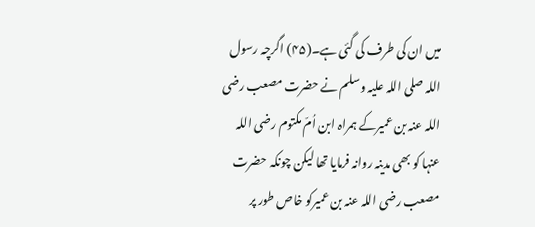میں ان کی طرف کی گئی ہے۔(۴۵) اگرچہ رسول اللہ صلی اللہ علیہ وسلم نے حضرت مصعب رضی اللہ عنہ بن عمیرکے ہمراہ ابن اُمّ مکتوم رضی اللہ عنہا کو بھی مدینہ روانہ فرمایا تھا لیکن چونکہ حضرت مصعب رضی اللہ عنہ بن عمیرکو خاص طور پر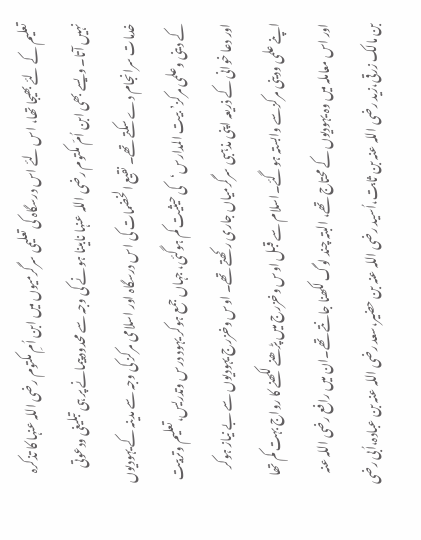تعلیم کے لئے بھیجا تھا، اس لئے اس درسگاہ کی تعلیمی سرگرمیوں میں ابن اُمِ مکتوم رضی اللہ عنہا کا تذکرہ نہیں آتا۔ ویسے بھی ابن اُمّ مکتوم رضی اللہ عنہا نابینا ہونے کی وجہ سے محدود پیمانے پر ہی تبلیغی ودعوتی خدمات سرانجام دے سکتے تھے۔ نقیع الخضمات کی اس درسگاہ اور اسلامی مرکز کی وجہ سے مدینہ کے یہودیوں کے دینی وعلمی مرکز’بیت المدارس‘کی حیثیت کم ہوگئی، جہاں جمع ہوکر یہود درس وتدریس،تعلیم وتربیت اور دعا خوانی کے ذریعہ اپنی مذہبی سرگرمیاں جاری رکھتے تھے۔ اوس وخزرج یہودیوں سے بے نیاز ہوکر اپنے علمی ودینی مرکزسے وابستہ ہوگئے۔اسلام سے قبل اوس وخزرج میں پڑھنے لکھنے کا رواج بہت کم تھا اور اس معاملہ میں وہ یہودیوں کے محتاج تھے، البتہ چند لوگ لکھنا جانتے تھے۔ان میں رافع رضی اللہ عنہ بن مالک زرقی،زید رضی اللہ عنہ بن ثابت،اُسید رضی اللہ عنہ بن حضیر،سعد رضی اللہ عنہ بن عبادہ،اُبی رضی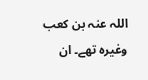اللہ عنہ بن کعب وغیرہ تھے۔ ان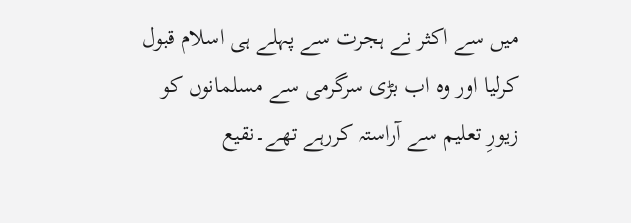میں سے اکثر نے ہجرت سے پہلے ہی اسلام قبول کرلیا اور وہ اب بڑی سرگرمی سے مسلمانوں کو زیورِ تعلیم سے آراستہ کررہے تھے۔نقیع